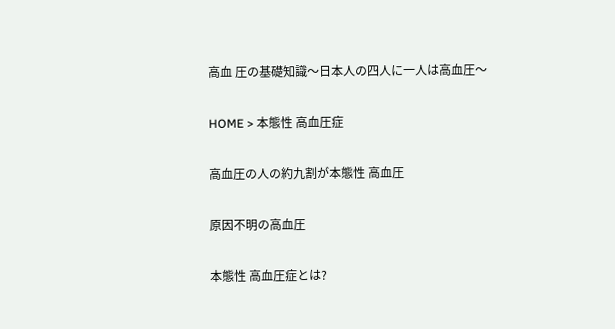高血 圧の基礎知識〜日本人の四人に一人は高血圧〜

HOME > 本態性 高血圧症

高血圧の人の約九割が本態性 高血圧

原因不明の高血圧

本態性 高血圧症とは?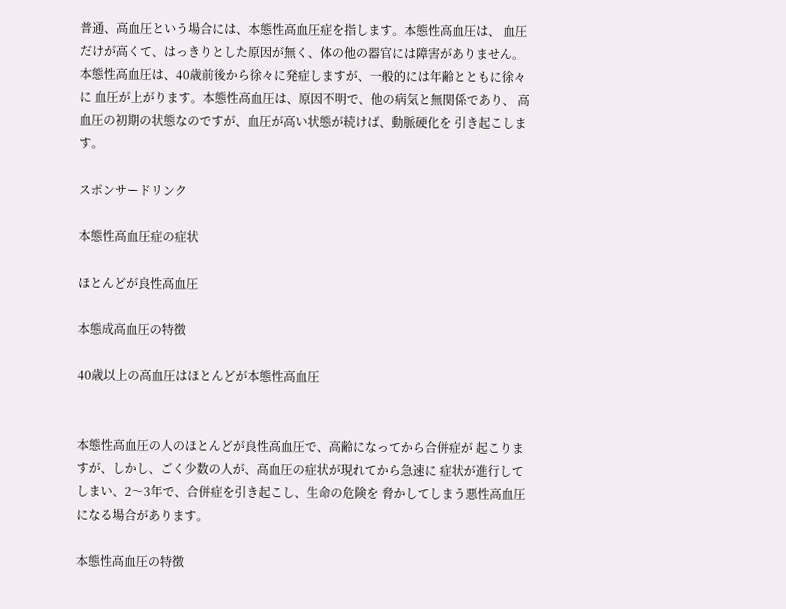普通、高血圧という場合には、本態性高血圧症を指します。本態性高血圧は、 血圧だけが高くて、はっきりとした原因が無く、体の他の器官には障害がありません。 本態性高血圧は、40歳前後から徐々に発症しますが、一般的には年齢とともに徐々に 血圧が上がります。本態性高血圧は、原因不明で、他の病気と無関係であり、 高血圧の初期の状態なのですが、血圧が高い状態が続けば、動脈硬化を 引き起こします。

スポンサードリンク

本態性高血圧症の症状

ほとんどが良性高血圧

本態成高血圧の特徴

40歳以上の高血圧はほとんどが本態性高血圧


本態性高血圧の人のほとんどが良性高血圧で、高齢になってから合併症が 起こりますが、しかし、ごく少数の人が、高血圧の症状が現れてから急速に 症状が進行してしまい、2〜3年で、合併症を引き起こし、生命の危険を 脅かしてしまう悪性高血圧になる場合があります。

本態性高血圧の特徴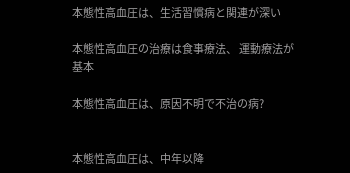本態性高血圧は、生活習慣病と関連が深い

本態性高血圧の治療は食事療法、 運動療法が基本

本態性高血圧は、原因不明で不治の病?


本態性高血圧は、中年以降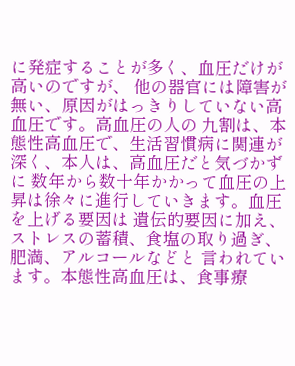に発症することが多く、血圧だけが高いのですが、 他の器官には障害が無い、原因がはっきりしていない高血圧です。高血圧の人の 九割は、本態性高血圧で、生活習慣病に関連が深く、本人は、高血圧だと気づかずに 数年から数十年かかって血圧の上昇は徐々に進行していきます。血圧を上げる要因は 遺伝的要因に加え、ストレスの蓄積、食塩の取り過ぎ、肥満、アルコールなどと 言われています。本態性高血圧は、食事療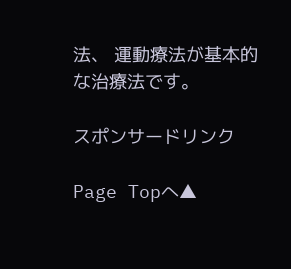法、 運動療法が基本的な治療法です。

スポンサードリンク

Page Topへ▲